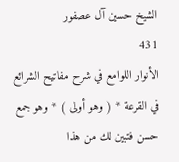الشيخ حسين آل عصفور
431
الأنوار اللوامع في شرح مفاتيح الشرائع
في القرعة * ( وهو أولى ) * وهو جمع حسن فتبين لك من هذا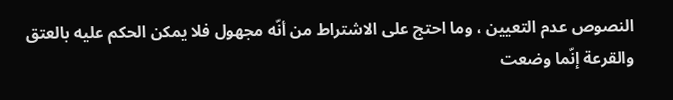النصوص عدم التعيين ، وما احتج على الاشتراط من أنّه مجهول فلا يمكن الحكم عليه بالعتق والقرعة إنّما وضعت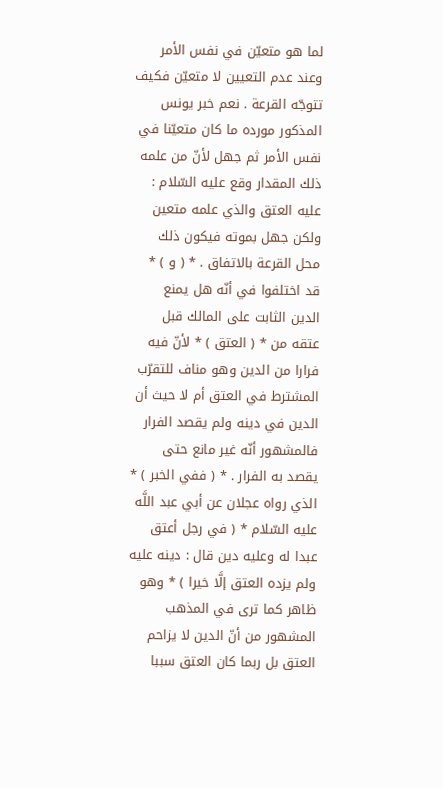لما هو متعيّن في نفس الأمر وعند عدم التعيين لا متعيّن فكيف تتوجّه القرعة . نعم خبر يونس المذكور مورده ما كان متعيّنا في نفس الأمر ثم جهل لأنّ من علمه ذلك المقدار وقع عليه السّلام : عليه العتق والذي علمه متعين ولكن جهل بموته فيكون ذلك محل القرعة بالاتفاق . * ( و ) * قد اختلفوا في أنّه هل يمنع الدين الثابت على المالك قبل عتقه من * ( العتق ) * لأنّ فيه فرارا من الدين وهو مناف للتقرّب المشترط في العتق أم لا حيث أن الدين في دينه ولم يقصد الفرار فالمشهور أنّه غير مانع حتى يقصد به الفرار . * ( ففي الخبر ) * الذي رواه عجلان عن أبي عبد اللَّه عليه السّلام * ( في رجل أعتق عبدا له وعليه دين قال : دينه عليه ولم يزده العتق إلَّا خيرا ) * وهو ظاهر كما ترى في المذهب المشهور من أنّ الدين لا يزاحم العتق بل ربما كان العتق سببا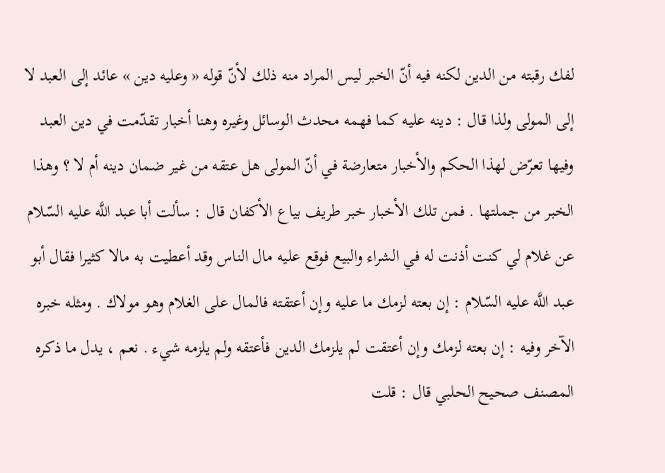لفك رقبته من الدين لكنه فيه أنّ الخبر ليس المراد منه ذلك لأنّ قوله « وعليه دين » عائد إلى العبد لا إلى المولى ولذا قال : دينه عليه كما فهمه محدث الوسائل وغيره وهنا أخبار تقدّمت في دين العبد وفيها تعرّض لهذا الحكم والأخبار متعارضة في أنّ المولى هل عتقه من غير ضمان دينه أم لا ؟ وهذا الخبر من جملتها . فمن تلك الأخبار خبر طريف بياع الأكفان قال : سألت أبا عبد اللَّه عليه السّلام عن غلام لي كنت أذنت له في الشراء والبيع فوقع عليه مال الناس وقد أعطيت به مالا كثيرا فقال أبو عبد اللَّه عليه السّلام : إن بعته لزمك ما عليه وإن أعتقته فالمال على الغلام وهو مولاك . ومثله خبره الآخر وفيه : إن بعته لزمك وإن أعتقت لم يلزمك الدين فأعتقه ولم يلزمه شيء . نعم ، يدل ما ذكره المصنف صحيح الحلبي قال : قلت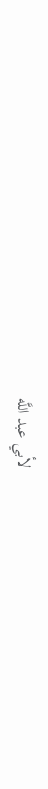لأبي عبد اللَّه